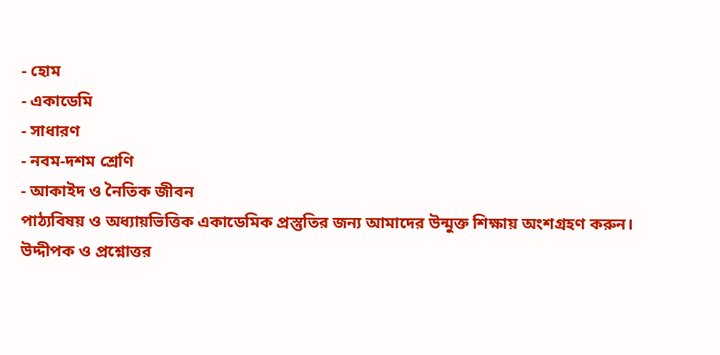- হোম
- একাডেমি
- সাধারণ
- নবম-দশম শ্রেণি
- আকাইদ ও নৈতিক জীবন
পাঠ্যবিষয় ও অধ্যায়ভিত্তিক একাডেমিক প্রস্তুতির জন্য আমাদের উন্মুক্ত শিক্ষায় অংশগ্রহণ করুন।
উদ্দীপক ও প্রশ্নোত্তর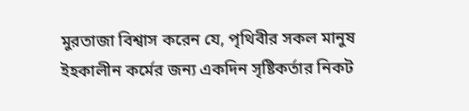মুরতাজা বিশ্বাস করেন যে, পৃথিবীর সকল মানুষ ইহকালীন কর্মের জন্য একদিন সৃষ্টিকর্তার নিকট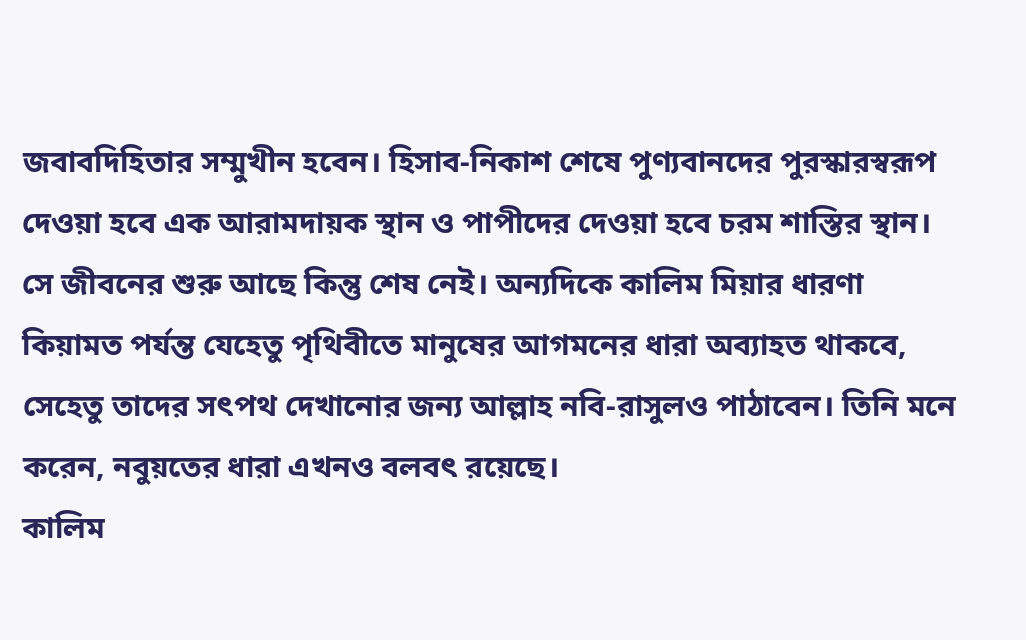জবাবদিহিতার সম্মুখীন হবেন। হিসাব-নিকাশ শেষে পুণ্যবানদের পুরস্কারস্বরূপ দেওয়া হবে এক আরামদায়ক স্থান ও পাপীদের দেওয়া হবে চরম শাস্তির স্থান। সে জীবনের শুরু আছে কিন্তু শেষ নেই। অন্যদিকে কালিম মিয়ার ধারণা কিয়ামত পর্যন্ত যেহেতু পৃথিবীতে মানুষের আগমনের ধারা অব্যাহত থাকবে, সেহেতু তাদের সৎপথ দেখানোর জন্য আল্লাহ নবি-রাসুলও পাঠাবেন। তিনি মনে করেন, নবুয়তের ধারা এখনও বলবৎ রয়েছে।
কালিম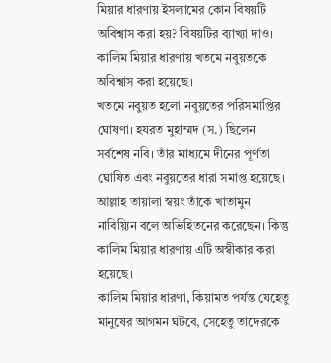মিয়ার ধারণায় ইসলামের কোন বিষয়টি অবিশ্বাস করা হয়? বিষয়টির ব্যাখ্যা দাও।
কালিম মিয়ার ধারণায় খতমে নবুয়তকে অবিশ্বাস করা হয়েছে।
খতমে নবুয়ত হলো নবুয়তের পরিসমাপ্তির ঘোষণা। হযরত মুহাম্মদ (স.) ছিলেন সর্বশেষ নবি। তাঁর মাধ্যমে দীনের পূর্ণতা ঘোষিত এবং নবুয়তের ধারা সমাপ্ত হয়েছে। আল্লাহ তায়ালা স্বয়ং তাঁকে খাতামুন নাবিয়্যিন বলে অভিহিতনের করেছেন। কিন্তু কালিম মিয়ার ধারণায় এটি অস্বীকার করা হয়েছে।
কালিম মিয়ার ধারণা, কিয়ামত পর্যন্ত যেহেতু মানুষের আগমন ঘটবে, সেহেতু তাদেরকে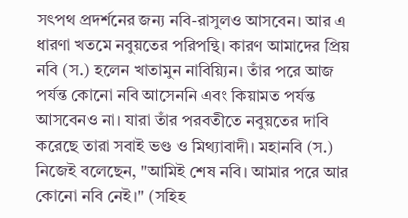সৎপথ প্রদর্শনের জন্য নবি-রাসুলও আসবেন। আর এ ধারণা খতমে নবুয়তের পরিপন্থি। কারণ আমাদের প্রিয় নবি (স.) হলেন খাতামুন নাবিয়্যিন। তাঁর পরে আজ পর্যন্ত কোনো নবি আসেননি এবং কিয়ামত পর্যন্ত আসবেনও না। যারা তাঁর পরবতীতে নবুয়তের দাবি করেছে তারা সবাই ভণ্ড ও মিথ্যাবাদী। মহানবি (স.) নিজেই বলেছেন, "আমিই শেষ নবি। আমার পরে আর কোনো নবি নেই।" (সহিহ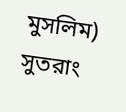মুসলিম) সুতরাং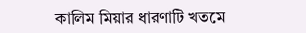কালিম মিয়ার ধারণাটি খতমে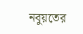নবুয়তের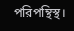পরিপন্থিস্থ।